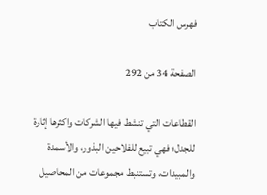فهرس الكتاب

الصفحة 34 من 292

القطاعات التي تنشط فيها الشركات واكثرها إثارة للجدل؛ فهي تبيع للفلاحين البذور، والأسمدة والمبيدات، وتستنبط مجموعات من المحاصيل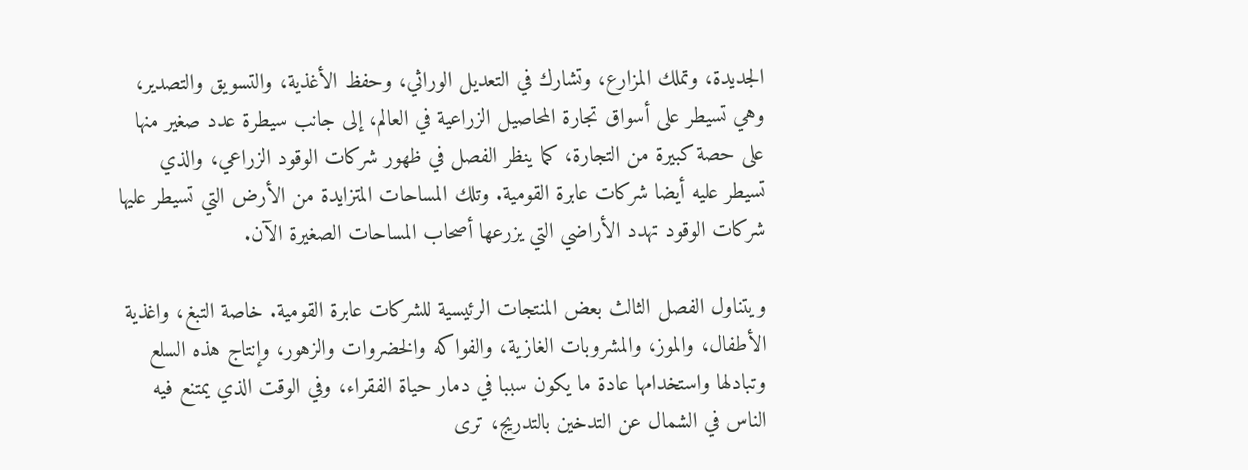الجديدة، وتملك المزارع، وتشارك في التعديل الوراثي، وحفظ الأغذية، والتسويق والتصدير، وهي تسيطر على أسواق تجارة المحاصيل الزراعية في العالم، إلى جانب سيطرة عدد صغير منها على حصة كبيرة من التجارة، كما ينظر الفصل في ظهور شركات الوقود الزراعي، والذي تسيطر عليه أيضا شركات عابرة القومية. وتلك المساحات المتزايدة من الأرض التي تسيطر عليها شركات الوقود تهدد الأراضي التي يزرعها أصحاب المساحات الصغيرة الآن.

ويتناول الفصل الثالث بعض المنتجات الرئيسية للشركات عابرة القومية. خاصة التبغ، واغذية الأطفال، والموز، والمشروبات الغازية، والفواكه والخضروات والزهور، وإنتاج هذه السلع وتبادلها واستخدامها عادة ما يكون سببا في دمار حياة الفقراء، وفي الوقت الذي يمتنع فيه الناس في الشمال عن التدخين بالتدريج، ترى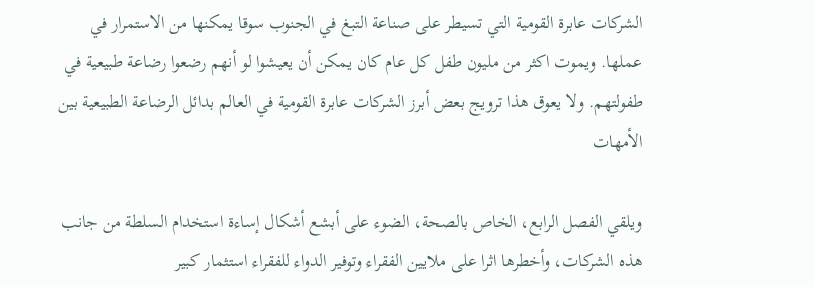الشركات عابرة القومية التي تسيطر على صناعة التبغ في الجنوب سوقا يمكنها من الاستمرار في عملها. ويموت اكثر من مليون طفل كل عام كان يمكن أن يعيشوا لو أنهم رضعوا رضاعة طبيعية في طفولتهم. ولا يعوق هذا ترويج بعض أبرز الشركات عابرة القومية في العالم بدائل الرضاعة الطبيعية بين الأمهات

ويلقي الفصل الرابع، الخاص بالصحة، الضوء على أبشع أشكال إساءة استخدام السلطة من جانب هذه الشركات، وأخطرها اثرا على ملايين الفقراء وتوفير الدواء للفقراء استثمار كبير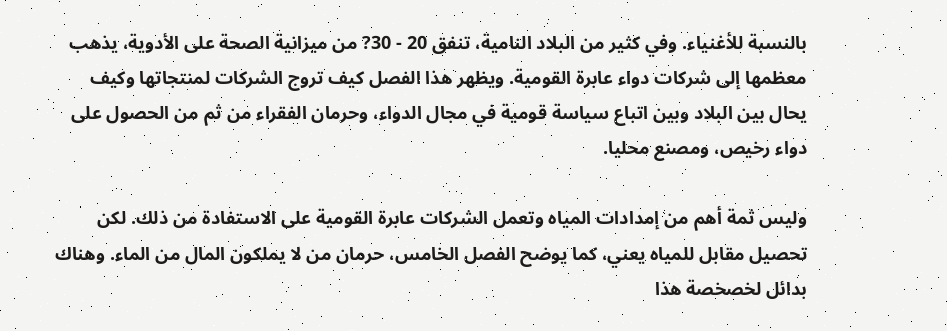بالنسبة للأغنياء. وفي كثير من البلاد النامية، تنفق 20 - 30? من ميزانية الصحة على الأدوية، يذهب معظمها إلى شركات دواء عابرة القومية. ويظهر هذا الفصل كيف تروج الشركات لمنتجاتها وكيف يحال بين البلاد وبين اتباع سياسة قومية في مجال الدواء، وحرمان الفقراء من ثم من الحصول على دواء رخيص، ومصنع محليا.

وليس ثمة أهم من إمدادات المياه وتعمل الشركات عابرة القومية على الاستفادة من ذلك. لكن تحصيل مقابل للمياه يعني، كما يوضح الفصل الخامس، حرمان من لا يملكون المال من الماء. وهناك بدائل لخصخصة هذا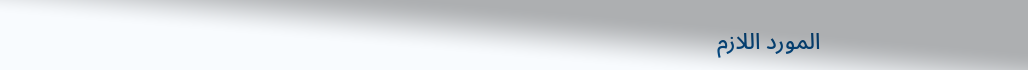المورد اللازم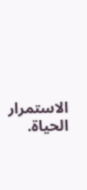الاستمرار الحياة.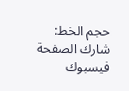حجم الخط:
شارك الصفحة
فيسبوك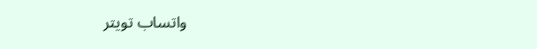واتساب تويتر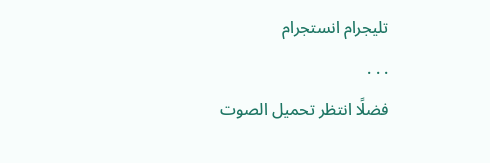تليجرام انستجرام
. . .
فضلًا انتظر تحميل الصوت